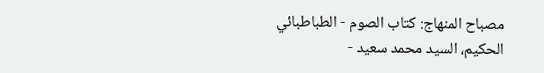مصباح المنهاج: كتاب الصوم - الطباطبائي الحكيم، السيد محمد سعيد -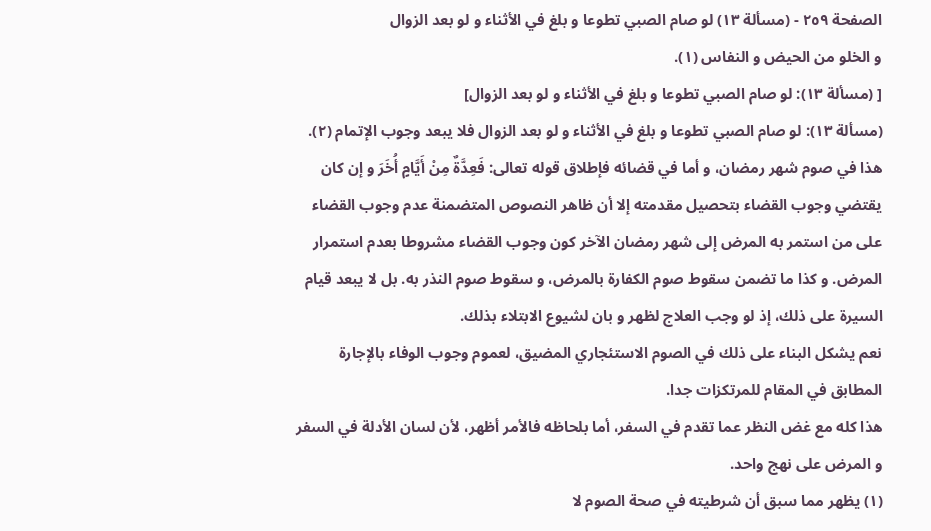الصفحة ٢٥٩ - (مسألة ١٣) لو صام الصبي تطوعا و بلغ في الأثناء و لو بعد الزوال
و الخلو من الحيض و النفاس (١).
[ (مسألة ١٣): لو صام الصبي تطوعا و بلغ في الأثناء و لو بعد الزوال]
(مسألة ١٣): لو صام الصبي تطوعا و بلغ في الأثناء و لو بعد الزوال فلا يبعد وجوب الإتمام (٢).
هذا في صوم شهر رمضان، و أما في قضائه فإطلاق قوله تعالى: فَعِدَّةٌ مِنْ أَيَّامٍ أُخَرَ و إن كان يقتضي وجوب القضاء بتحصيل مقدمته إلا أن ظاهر النصوص المتضمنة عدم وجوب القضاء على من استمر به المرض إلى شهر رمضان الآخر كون وجوب القضاء مشروطا بعدم استمرار المرض. و كذا ما تضمن سقوط صوم الكفارة بالمرض، و سقوط صوم النذر به. بل لا يبعد قيام السيرة على ذلك، إذ لو وجب العلاج لظهر و بان لشيوع الابتلاء بذلك.
نعم يشكل البناء على ذلك في الصوم الاستئجاري المضيق، لعموم وجوب الوفاء بالإجارة المطابق في المقام للمرتكزات جدا.
هذا كله مع غض النظر عما تقدم في السفر، أما بلحاظه فالأمر أظهر، لأن لسان الأدلة في السفر و المرض على نهج واحد.
(١) يظهر مما سبق أن شرطيته في صحة الصوم لا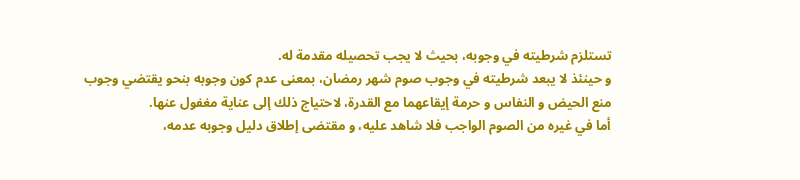تستلزم شرطيته في وجوبه، بحيث لا يجب تحصيله مقدمة له.
و حينئذ لا يبعد شرطيته في وجوب صوم شهر رمضان، بمعنى عدم كون وجوبه بنحو يقتضي وجوب منع الحيض و النفاس و حرمة إيقاعهما مع القدرة، لاحتياج ذلك إلى عناية مغفول عنها.
أما في غيره من الصوم الواجب فلا شاهد عليه، و مقتضى إطلاق دليل وجوبه عدمه،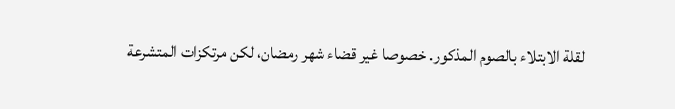لقلة الابتلاء بالصوم المذكور. خصوصا غير قضاء شهر رمضان، لكن مرتكزات المتشرعة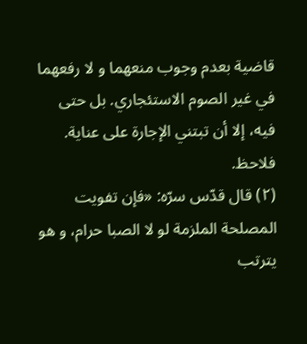قاضية بعدم وجوب منعهما و لا رفعهما في غير الصوم الاستئجاري. بل حتى فيه، إلا أن تبتني الإجارة على عناية. فلاحظ.
(٢) قال قدّس سرّه: «فإن تفويت المصلحة الملزمة لو لا الصبا حرام، و هو يترتب